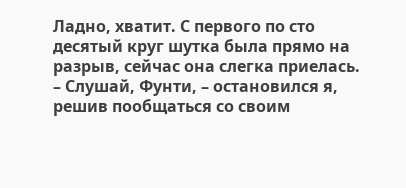Ладно, хватит. С первого по сто десятый круг шутка была прямо на разрыв, сейчас она слегка приелась.
– Слушай, Фунти, – остановился я, решив пообщаться со своим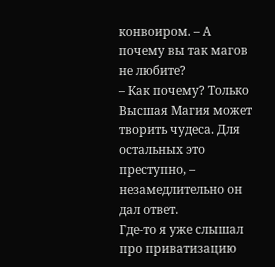конвоиром. – А почему вы так магов не любите?
– Как почему? Только Высшая Магия может творить чудеса. Для остальных это преступно, – незамедлительно он дал ответ.
Где-то я уже слышал про приватизацию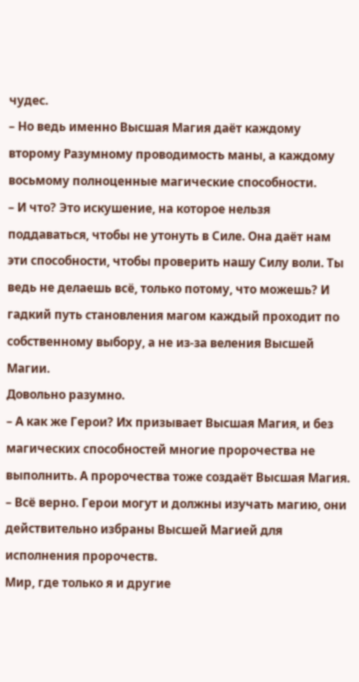чудес.
– Но ведь именно Высшая Магия даёт каждому второму Разумному проводимость маны, а каждому восьмому полноценные магические способности.
– И что? Это искушение, на которое нельзя поддаваться, чтобы не утонуть в Силе. Она даёт нам эти способности, чтобы проверить нашу Силу воли. Ты ведь не делаешь всё, только потому, что можешь? И гадкий путь становления магом каждый проходит по собственному выбору, а не из-за веления Высшей Магии.
Довольно разумно.
– А как же Герои? Их призывает Высшая Магия, и без магических способностей многие пророчества не выполнить. А пророчества тоже создаёт Высшая Магия.
– Всё верно. Герои могут и должны изучать магию, они действительно избраны Высшей Магией для исполнения пророчеств.
Мир, где только я и другие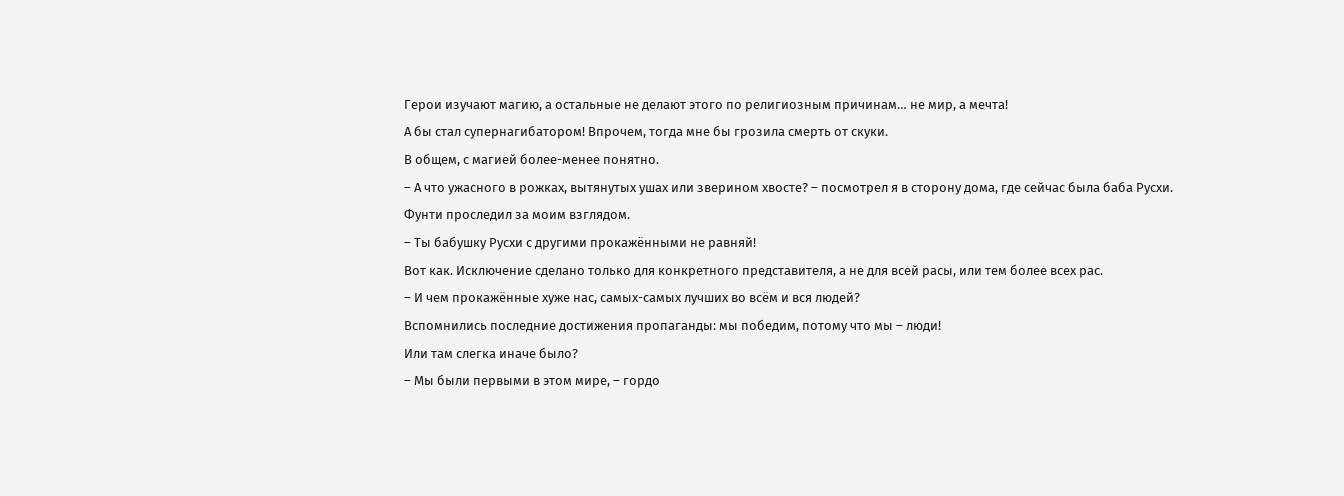Герои изучают магию, а остальные не делают этого по религиозным причинам… не мир, а мечта!
А бы стал супернагибатором! Впрочем, тогда мне бы грозила смерть от скуки.
В общем, с магией более-менее понятно.
– А что ужасного в рожках, вытянутых ушах или зверином хвосте? – посмотрел я в сторону дома, где сейчас была баба Русхи.
Фунти проследил за моим взглядом.
– Ты бабушку Русхи с другими прокажёнными не равняй!
Вот как. Исключение сделано только для конкретного представителя, а не для всей расы, или тем более всех рас.
– И чем прокажённые хуже нас, самых-самых лучших во всём и вся людей?
Вспомнились последние достижения пропаганды: мы победим, потому что мы – люди!
Или там слегка иначе было?
– Мы были первыми в этом мире, – гордо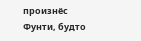произнёс Фунти, будто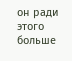он ради этого больше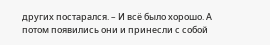других постарался. – И всё было хорошо. А потом появились они и принесли с собой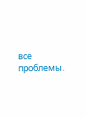все проблемы.